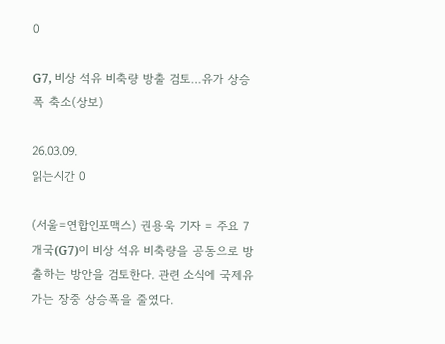0

G7, 비상 석유 비축량 방출 검토…유가 상승폭 축소(상보)

26.03.09.
읽는시간 0

(서울=연합인포맥스) 권용욱 기자 = 주요 7개국(G7)이 비상 석유 비축량을 공동으로 방출하는 방안을 검토한다. 관련 소식에 국제유가는 장중 상승폭을 줄였다.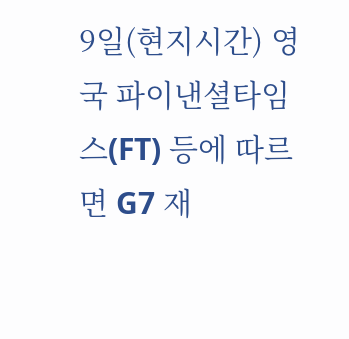9일(현지시간) 영국 파이낸셜타임스(FT) 등에 따르면 G7 재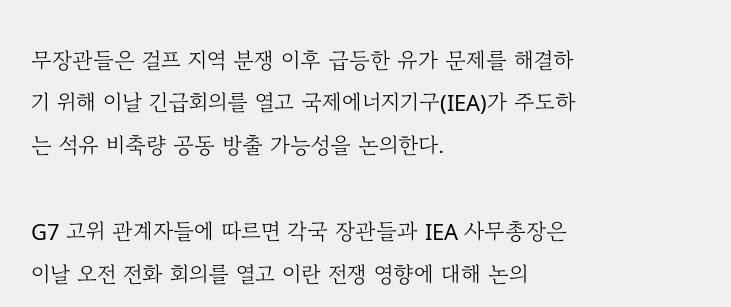무장관들은 걸프 지역 분쟁 이후 급등한 유가 문제를 해결하기 위해 이날 긴급회의를 열고 국제에너지기구(IEA)가 주도하는 석유 비축량 공동 방출 가능성을 논의한다.

G7 고위 관계자들에 따르면 각국 장관들과 IEA 사무총장은 이날 오전 전화 회의를 열고 이란 전쟁 영향에 대해 논의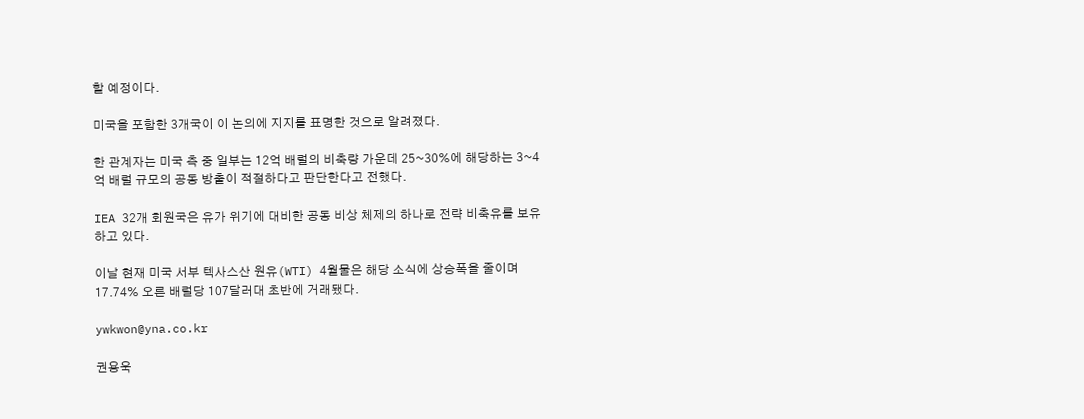할 예정이다.

미국을 포함한 3개국이 이 논의에 지지를 표명한 것으로 알려졌다.

한 관계자는 미국 측 중 일부는 12억 배럴의 비축량 가운데 25~30%에 해당하는 3~4억 배럴 규모의 공동 방출이 적절하다고 판단한다고 전했다.

IEA 32개 회원국은 유가 위기에 대비한 공동 비상 체제의 하나로 전략 비축유를 보유하고 있다.

이날 현재 미국 서부 텍사스산 원유(WTI) 4월물은 해당 소식에 상승폭을 줄이며 17.74% 오른 배럴당 107달러대 초반에 거래됐다.

ywkwon@yna.co.kr

권용욱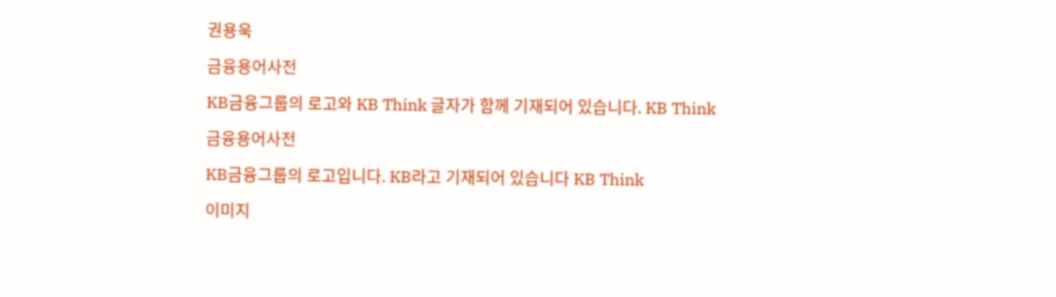권용욱

금융용어사전

KB금융그룹의 로고와 KB Think 글자가 함께 기재되어 있습니다. KB Think

금융용어사전

KB금융그룹의 로고입니다. KB라고 기재되어 있습니다 KB Think

이미지